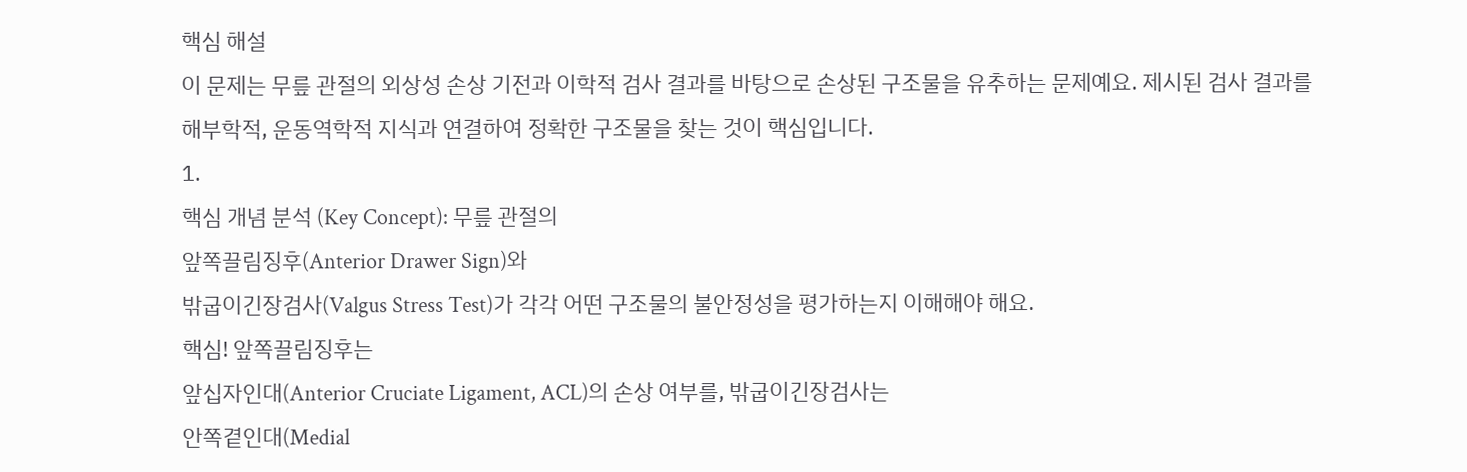핵심 해설
이 문제는 무릎 관절의 외상성 손상 기전과 이학적 검사 결과를 바탕으로 손상된 구조물을 유추하는 문제예요. 제시된 검사 결과를 해부학적, 운동역학적 지식과 연결하여 정확한 구조물을 찾는 것이 핵심입니다.
1.
핵심 개념 분석 (Key Concept): 무릎 관절의
앞쪽끌림징후(Anterior Drawer Sign)와
밖굽이긴장검사(Valgus Stress Test)가 각각 어떤 구조물의 불안정성을 평가하는지 이해해야 해요.
핵심! 앞쪽끌림징후는
앞십자인대(Anterior Cruciate Ligament, ACL)의 손상 여부를, 밖굽이긴장검사는
안쪽곁인대(Medial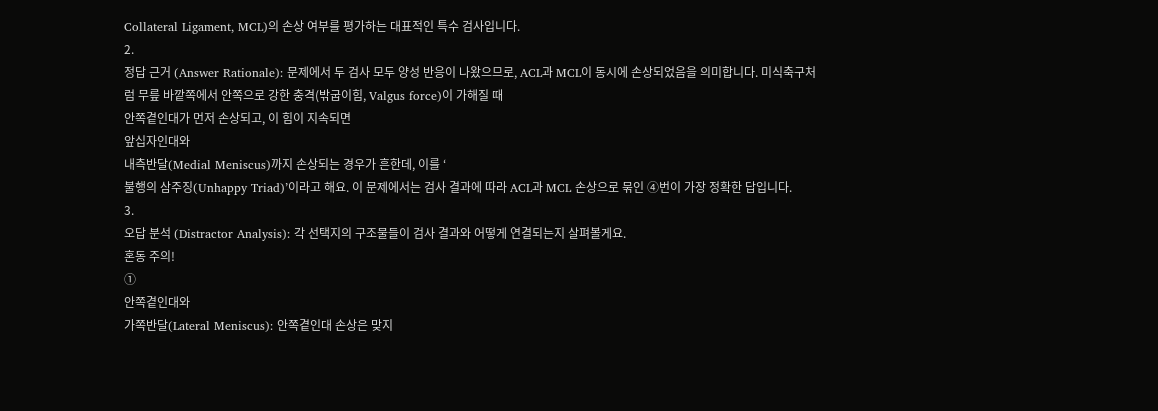Collateral Ligament, MCL)의 손상 여부를 평가하는 대표적인 특수 검사입니다.
2.
정답 근거 (Answer Rationale): 문제에서 두 검사 모두 양성 반응이 나왔으므로, ACL과 MCL이 동시에 손상되었음을 의미합니다. 미식축구처럼 무릎 바깥쪽에서 안쪽으로 강한 충격(밖굽이힘, Valgus force)이 가해질 때
안쪽곁인대가 먼저 손상되고, 이 힘이 지속되면
앞십자인대와
내측반달(Medial Meniscus)까지 손상되는 경우가 흔한데, 이를 ‘
불행의 삼주징(Unhappy Triad)’이라고 해요. 이 문제에서는 검사 결과에 따라 ACL과 MCL 손상으로 묶인 ④번이 가장 정확한 답입니다.
3.
오답 분석 (Distractor Analysis): 각 선택지의 구조물들이 검사 결과와 어떻게 연결되는지 살펴볼게요.
혼동 주의!
①
안쪽곁인대와
가쪽반달(Lateral Meniscus): 안쪽곁인대 손상은 맞지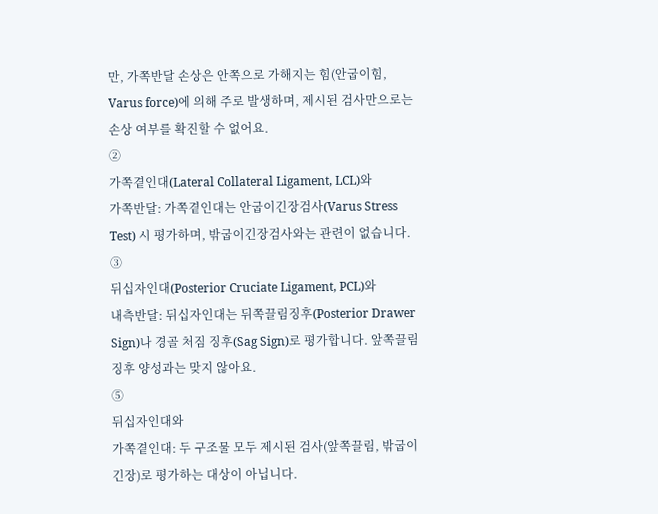만, 가쪽반달 손상은 안쪽으로 가해지는 힘(안굽이힘, Varus force)에 의해 주로 발생하며, 제시된 검사만으로는 손상 여부를 확진할 수 없어요.
②
가쪽곁인대(Lateral Collateral Ligament, LCL)와
가쪽반달: 가쪽곁인대는 안굽이긴장검사(Varus Stress Test) 시 평가하며, 밖굽이긴장검사와는 관련이 없습니다.
③
뒤십자인대(Posterior Cruciate Ligament, PCL)와
내측반달: 뒤십자인대는 뒤쪽끌림징후(Posterior Drawer Sign)나 경골 처짐 징후(Sag Sign)로 평가합니다. 앞쪽끌림징후 양성과는 맞지 않아요.
⑤
뒤십자인대와
가쪽곁인대: 두 구조물 모두 제시된 검사(앞쪽끌림, 밖굽이긴장)로 평가하는 대상이 아닙니다.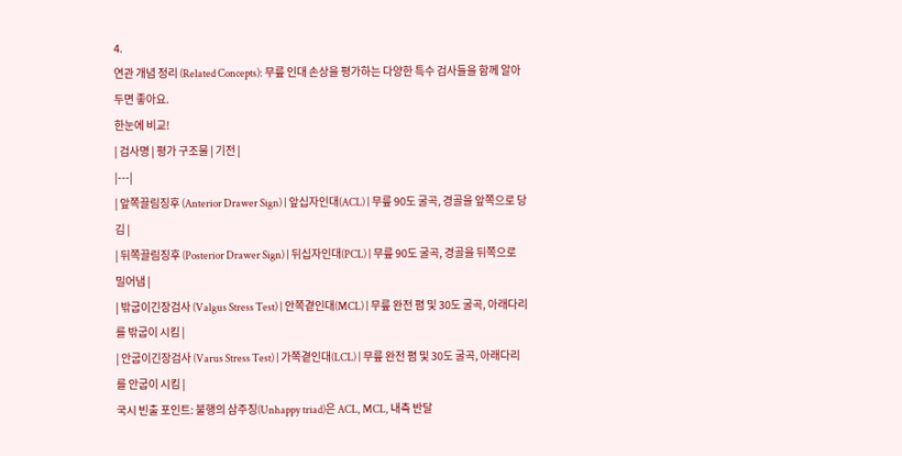4.
연관 개념 정리 (Related Concepts): 무릎 인대 손상을 평가하는 다양한 특수 검사들을 함께 알아두면 좋아요.
한눈에 비교!
| 검사명 | 평가 구조물 | 기전 |
|---|
| 앞쪽끌림징후 (Anterior Drawer Sign) | 앞십자인대(ACL) | 무릎 90도 굴곡, 경골을 앞쪽으로 당김 |
| 뒤쪽끌림징후 (Posterior Drawer Sign) | 뒤십자인대(PCL) | 무릎 90도 굴곡, 경골을 뒤쪽으로 밀어냄 |
| 밖굽이긴장검사 (Valgus Stress Test) | 안쪽곁인대(MCL) | 무릎 완전 폄 및 30도 굴곡, 아래다리를 밖굽이 시킴 |
| 안굽이긴장검사 (Varus Stress Test) | 가쪽곁인대(LCL) | 무릎 완전 폄 및 30도 굴곡, 아래다리를 안굽이 시킴 |
국시 빈출 포인트: 불행의 삼주징(Unhappy triad)은 ACL, MCL, 내측 반달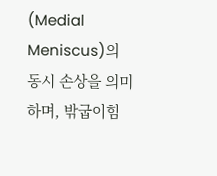(Medial Meniscus)의 동시 손상을 의미하며, 밖굽이힘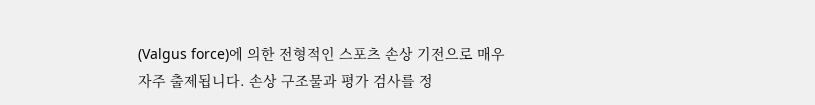(Valgus force)에 의한 전형적인 스포츠 손상 기전으로 매우 자주 출제됩니다. 손상 구조물과 평가 검사를 정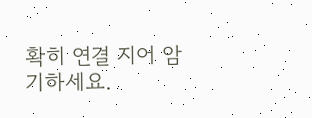확히 연결 지어 암기하세요.